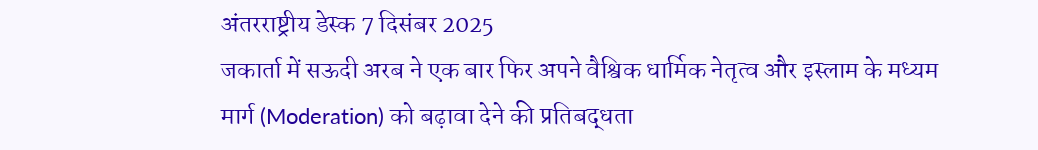अंतरराष्ट्रीय डेस्क 7 दिसंबर 2025
जकार्ता में सऊदी अरब ने एक बार फिर अपने वैश्विक धार्मिक नेतृत्व और इस्लाम के मध्यम मार्ग (Moderation) को बढ़ावा देने की प्रतिबद्धता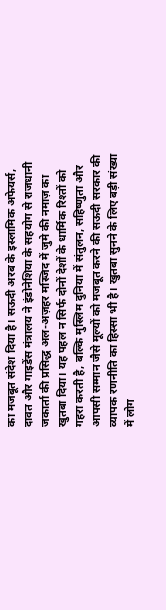का मजबूत संदेश दिया है। सऊदी अरब के इस्लामिक अफेयर्स, दावत और गाइडेंस मंत्रालय ने इंडोनेशिया के सहयोग से राजधानी जकार्ता की प्रसिद्ध अल-अज़हर मस्जिद में जुमे की नमाज़ का खुतबा दिया। यह पहल न सिर्फ दोनों देशों के धार्मिक रिश्तों को गहरा करती है, बल्कि मुस्लिम दुनिया में संतुलन, सहिष्णुता और आपसी सम्मान जैसे मूल्यों को मजबूत करने की सऊदी सरकार की व्यापक रणनीति का हिस्सा भी है। खुतबा सुनने के लिए बड़ी संख्या में लोग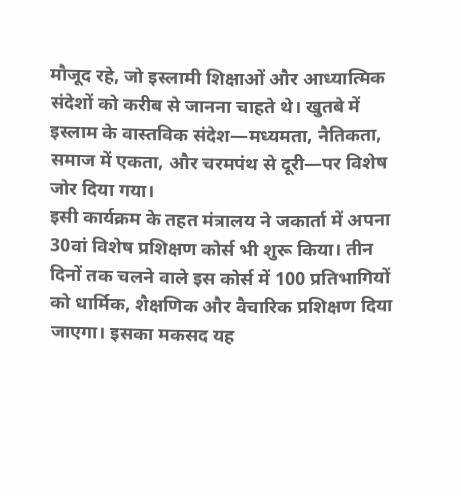मौजूद रहे, जो इस्लामी शिक्षाओं और आध्यात्मिक संदेशों को करीब से जानना चाहते थे। खुतबे में इस्लाम के वास्तविक संदेश—मध्यमता, नैतिकता, समाज में एकता, और चरमपंथ से दूरी—पर विशेष जोर दिया गया।
इसी कार्यक्रम के तहत मंत्रालय ने जकार्ता में अपना 30वां विशेष प्रशिक्षण कोर्स भी शुरू किया। तीन दिनों तक चलने वाले इस कोर्स में 100 प्रतिभागियों को धार्मिक, शैक्षणिक और वैचारिक प्रशिक्षण दिया जाएगा। इसका मकसद यह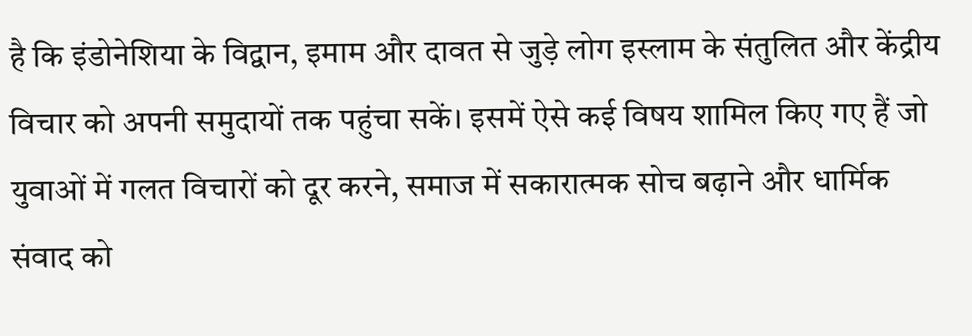है कि इंडोनेशिया के विद्वान, इमाम और दावत से जुड़े लोग इस्लाम के संतुलित और केंद्रीय विचार को अपनी समुदायों तक पहुंचा सकें। इसमें ऐसे कई विषय शामिल किए गए हैं जो युवाओं में गलत विचारों को दूर करने, समाज में सकारात्मक सोच बढ़ाने और धार्मिक संवाद को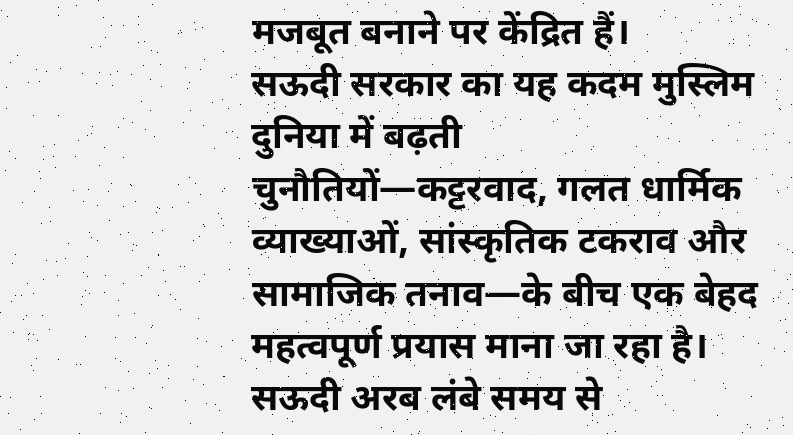मजबूत बनाने पर केंद्रित हैं।
सऊदी सरकार का यह कदम मुस्लिम दुनिया में बढ़ती चुनौतियों—कट्टरवाद, गलत धार्मिक व्याख्याओं, सांस्कृतिक टकराव और सामाजिक तनाव—के बीच एक बेहद महत्वपूर्ण प्रयास माना जा रहा है। सऊदी अरब लंबे समय से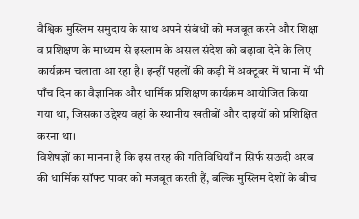वैश्विक मुस्लिम समुदाय के साथ अपने संबंधों को मजबूत करने और शिक्षा व प्रशिक्षण के माध्यम से इस्लाम के असल संदेश को बढ़ावा देने के लिए कार्यक्रम चलाता आ रहा है। इन्हीं पहलों की कड़ी में अक्टूबर में घाना में भी पाँच दिन का वैज्ञानिक और धार्मिक प्रशिक्षण कार्यक्रम आयोजित किया गया था, जिसका उद्देश्य वहां के स्थानीय खतीबों और दाइयों को प्रशिक्षित करना था।
विशेषज्ञों का मानना है कि इस तरह की गतिविधियाँ न सिर्फ सऊदी अरब की धार्मिक सॉफ्ट पावर को मजबूत करती हैं, बल्कि मुस्लिम देशों के बीच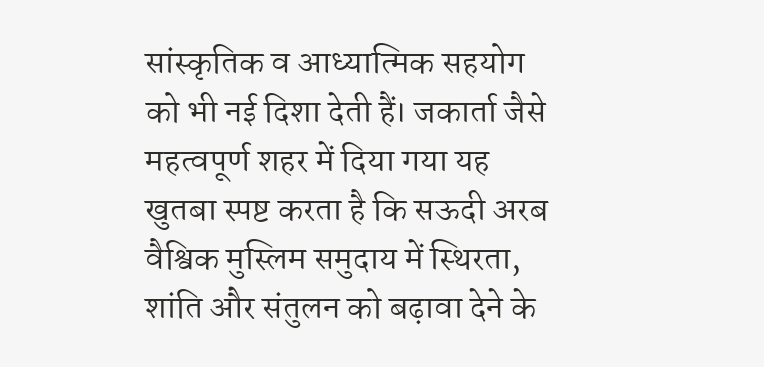सांस्कृतिक व आध्यात्मिक सहयोग को भी नई दिशा देती हैं। जकार्ता जैसे महत्वपूर्ण शहर में दिया गया यह खुतबा स्पष्ट करता है कि सऊदी अरब वैश्विक मुस्लिम समुदाय में स्थिरता, शांति और संतुलन को बढ़ावा देने के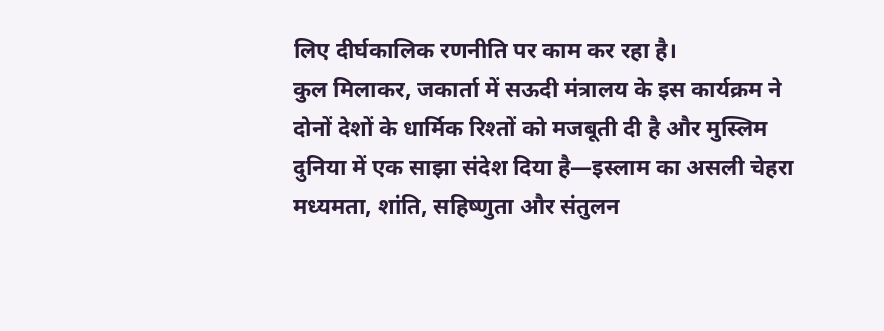लिए दीर्घकालिक रणनीति पर काम कर रहा है।
कुल मिलाकर, जकार्ता में सऊदी मंत्रालय के इस कार्यक्रम ने दोनों देशों के धार्मिक रिश्तों को मजबूती दी है और मुस्लिम दुनिया में एक साझा संदेश दिया है—इस्लाम का असली चेहरा मध्यमता, शांति, सहिष्णुता और संतुलन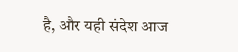है, और यही संदेश आज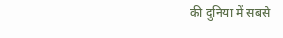की दुनिया में सबसे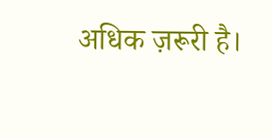अधिक ज़रूरी है।